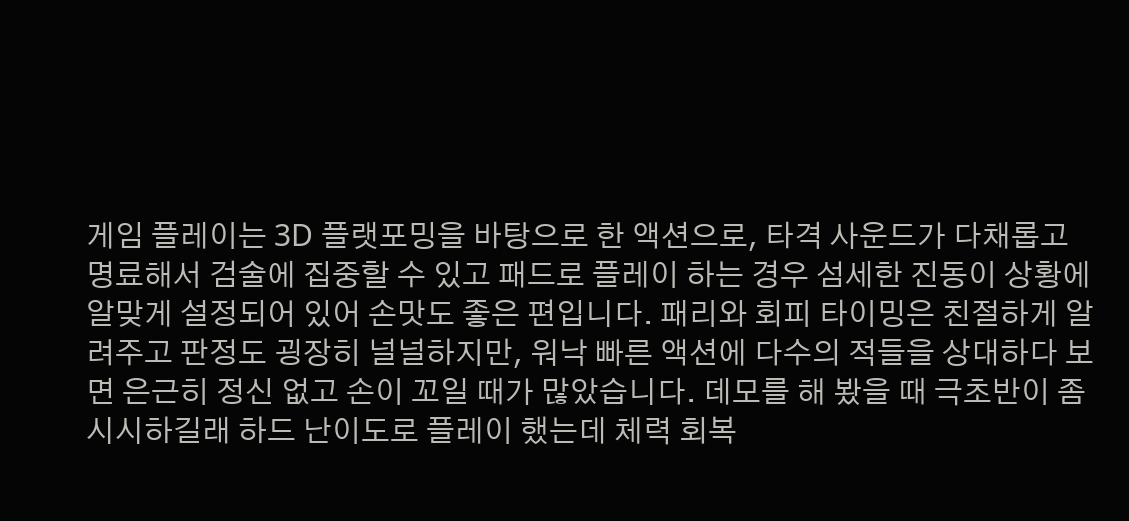게임 플레이는 3D 플랫포밍을 바탕으로 한 액션으로, 타격 사운드가 다채롭고 명료해서 검술에 집중할 수 있고 패드로 플레이 하는 경우 섬세한 진동이 상황에 알맞게 설정되어 있어 손맛도 좋은 편입니다. 패리와 회피 타이밍은 친절하게 알려주고 판정도 굉장히 널널하지만, 워낙 빠른 액션에 다수의 적들을 상대하다 보면 은근히 정신 없고 손이 꼬일 때가 많았습니다. 데모를 해 봤을 때 극초반이 좀 시시하길래 하드 난이도로 플레이 했는데 체력 회복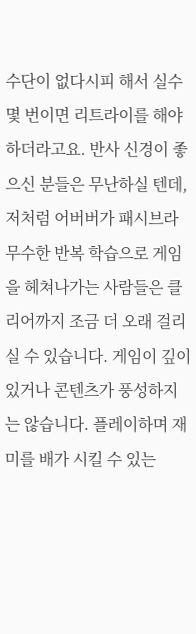수단이 없다시피 해서 실수 몇 번이면 리트라이를 해야 하더라고요. 반사 신경이 좋으신 분들은 무난하실 텐데, 저처럼 어버버가 패시브라 무수한 반복 학습으로 게임을 헤쳐나가는 사람들은 클리어까지 조금 더 오래 걸리실 수 있습니다. 게임이 깊이 있거나 콘텐츠가 풍성하지는 않습니다. 플레이하며 재미를 배가 시킬 수 있는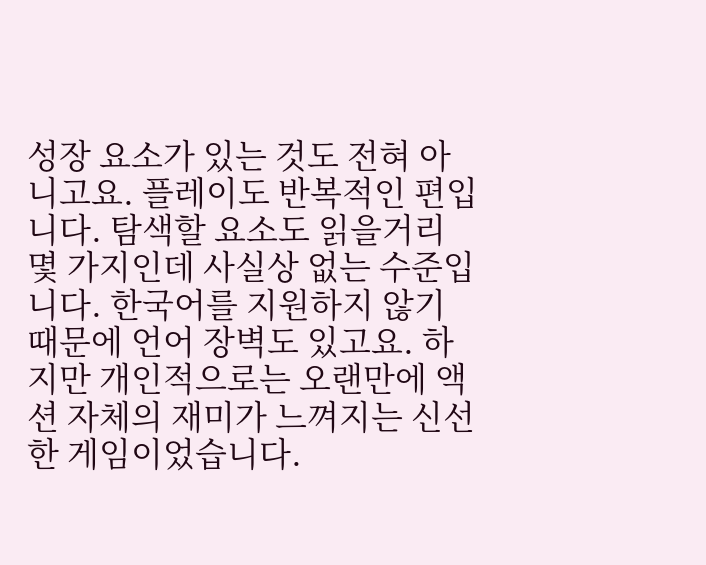성장 요소가 있는 것도 전혀 아니고요. 플레이도 반복적인 편입니다. 탐색할 요소도 읽을거리 몇 가지인데 사실상 없는 수준입니다. 한국어를 지원하지 않기 때문에 언어 장벽도 있고요. 하지만 개인적으로는 오랜만에 액션 자체의 재미가 느껴지는 신선한 게임이었습니다.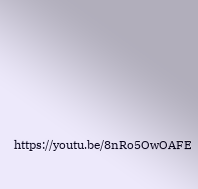https://youtu.be/8nRo5OwOAFE